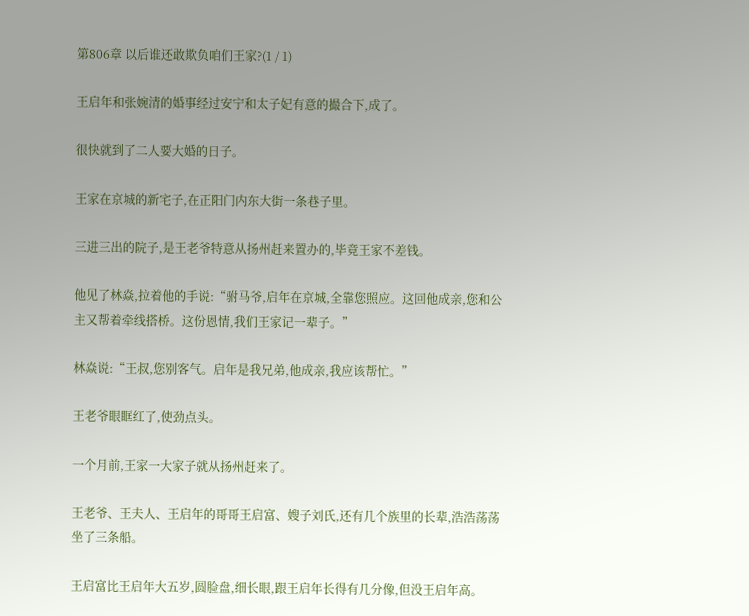第806章 以后谁还敢欺负咱们王家?(1 / 1)

王启年和张婉清的婚事经过安宁和太子妃有意的撮合下,成了。

很快就到了二人要大婚的日子。

王家在京城的新宅子,在正阳门内东大街一条巷子里。

三进三出的院子,是王老爷特意从扬州赶来置办的,毕竟王家不差钱。

他见了林焱,拉着他的手说:“驸马爷,启年在京城,全靠您照应。这回他成亲,您和公主又帮着牵线搭桥。这份恩情,我们王家记一辈子。”

林焱说:“王叔,您别客气。启年是我兄弟,他成亲,我应该帮忙。”

王老爷眼眶红了,使劲点头。

一个月前,王家一大家子就从扬州赶来了。

王老爷、王夫人、王启年的哥哥王启富、嫂子刘氏,还有几个族里的长辈,浩浩荡荡坐了三条船。

王启富比王启年大五岁,圆脸盘,细长眼,跟王启年长得有几分像,但没王启年高。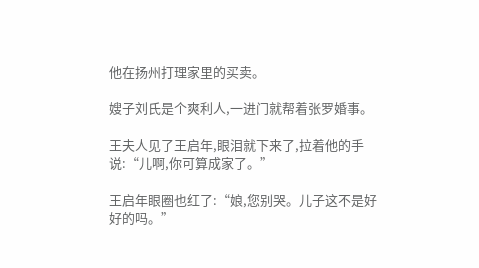他在扬州打理家里的买卖。

嫂子刘氏是个爽利人,一进门就帮着张罗婚事。

王夫人见了王启年,眼泪就下来了,拉着他的手说:“儿啊,你可算成家了。”

王启年眼圈也红了:“娘,您别哭。儿子这不是好好的吗。”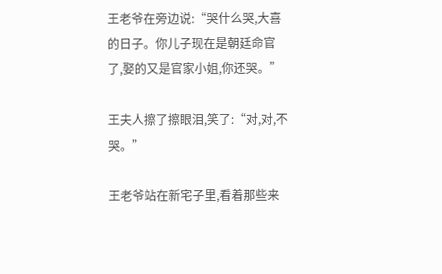王老爷在旁边说:“哭什么哭,大喜的日子。你儿子现在是朝廷命官了,娶的又是官家小姐,你还哭。”

王夫人擦了擦眼泪,笑了:“对,对,不哭。”

王老爷站在新宅子里,看着那些来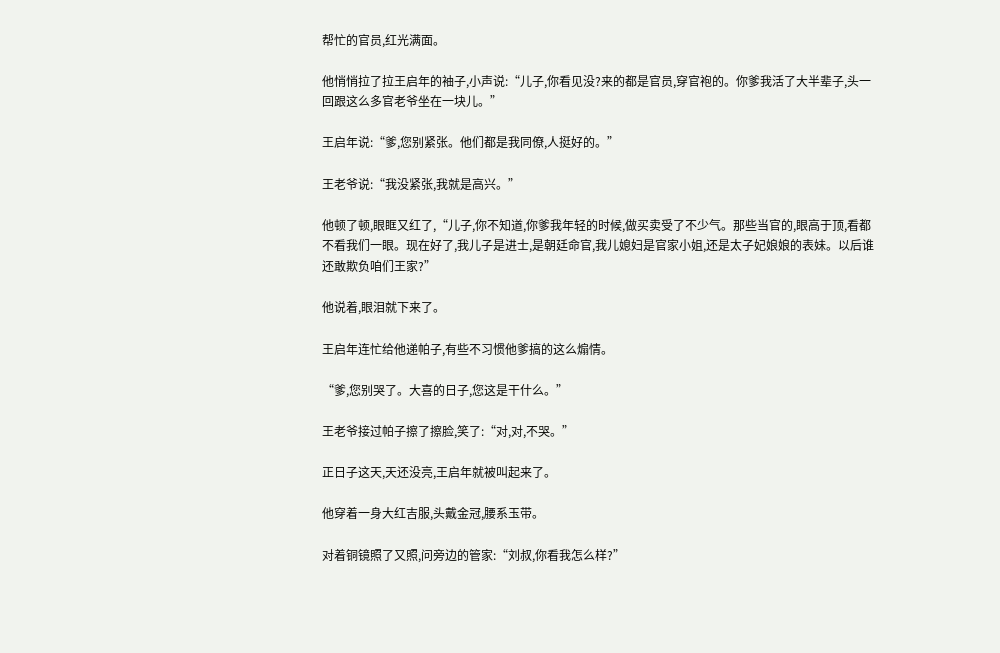帮忙的官员,红光满面。

他悄悄拉了拉王启年的袖子,小声说:“儿子,你看见没?来的都是官员,穿官袍的。你爹我活了大半辈子,头一回跟这么多官老爷坐在一块儿。”

王启年说:“爹,您别紧张。他们都是我同僚,人挺好的。”

王老爷说:“我没紧张,我就是高兴。”

他顿了顿,眼眶又红了,“儿子,你不知道,你爹我年轻的时候,做买卖受了不少气。那些当官的,眼高于顶,看都不看我们一眼。现在好了,我儿子是进士,是朝廷命官,我儿媳妇是官家小姐,还是太子妃娘娘的表妹。以后谁还敢欺负咱们王家?”

他说着,眼泪就下来了。

王启年连忙给他递帕子,有些不习惯他爹搞的这么煽情。

“爹,您别哭了。大喜的日子,您这是干什么。”

王老爷接过帕子擦了擦脸,笑了:“对,对,不哭。”

正日子这天,天还没亮,王启年就被叫起来了。

他穿着一身大红吉服,头戴金冠,腰系玉带。

对着铜镜照了又照,问旁边的管家:“刘叔,你看我怎么样?”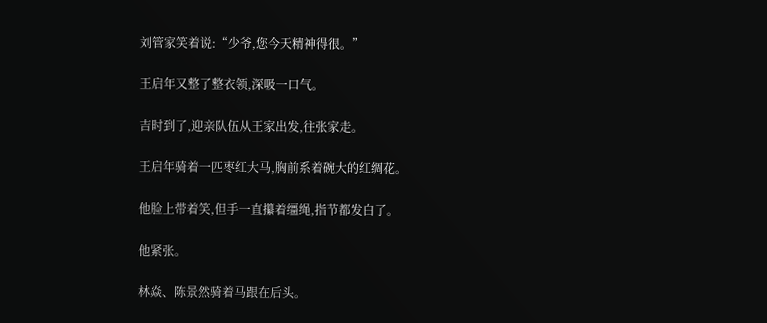刘管家笑着说:“少爷,您今天精神得很。”

王启年又整了整衣领,深吸一口气。

吉时到了,迎亲队伍从王家出发,往张家走。

王启年骑着一匹枣红大马,胸前系着碗大的红绸花。

他脸上带着笑,但手一直攥着缰绳,指节都发白了。

他紧张。

林焱、陈景然骑着马跟在后头。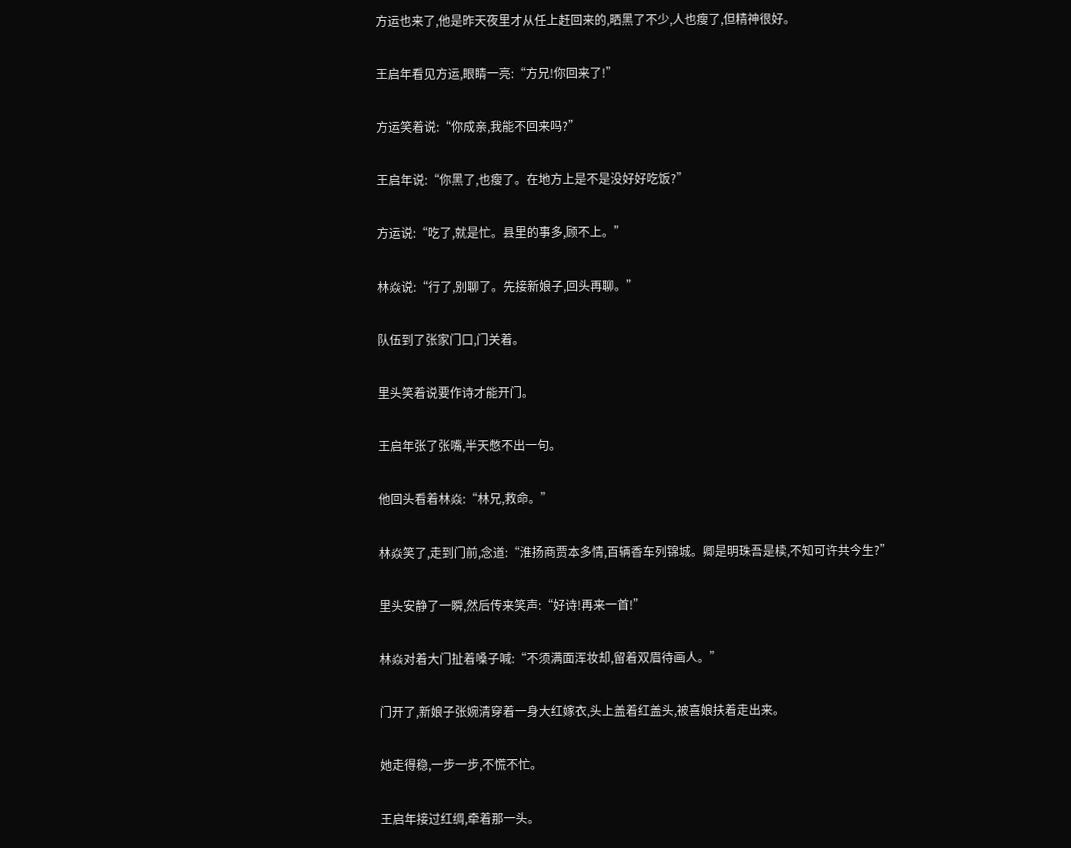方运也来了,他是昨天夜里才从任上赶回来的,晒黑了不少,人也瘦了,但精神很好。

王启年看见方运,眼睛一亮:“方兄!你回来了!”

方运笑着说:“你成亲,我能不回来吗?”

王启年说:“你黑了,也瘦了。在地方上是不是没好好吃饭?”

方运说:“吃了,就是忙。县里的事多,顾不上。”

林焱说:“行了,别聊了。先接新娘子,回头再聊。”

队伍到了张家门口,门关着。

里头笑着说要作诗才能开门。

王启年张了张嘴,半天憋不出一句。

他回头看着林焱:“林兄,救命。”

林焱笑了,走到门前,念道:“淮扬商贾本多情,百辆香车列锦城。卿是明珠吾是椟,不知可许共今生?”

里头安静了一瞬,然后传来笑声:“好诗!再来一首!”

林焱对着大门扯着嗓子喊:“不须满面浑妆却,留着双眉待画人。”

门开了,新娘子张婉清穿着一身大红嫁衣,头上盖着红盖头,被喜娘扶着走出来。

她走得稳,一步一步,不慌不忙。

王启年接过红绸,牵着那一头。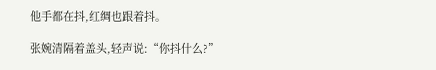他手都在抖,红绸也跟着抖。

张婉清隔着盖头,轻声说:“你抖什么?”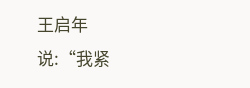王启年说:“我紧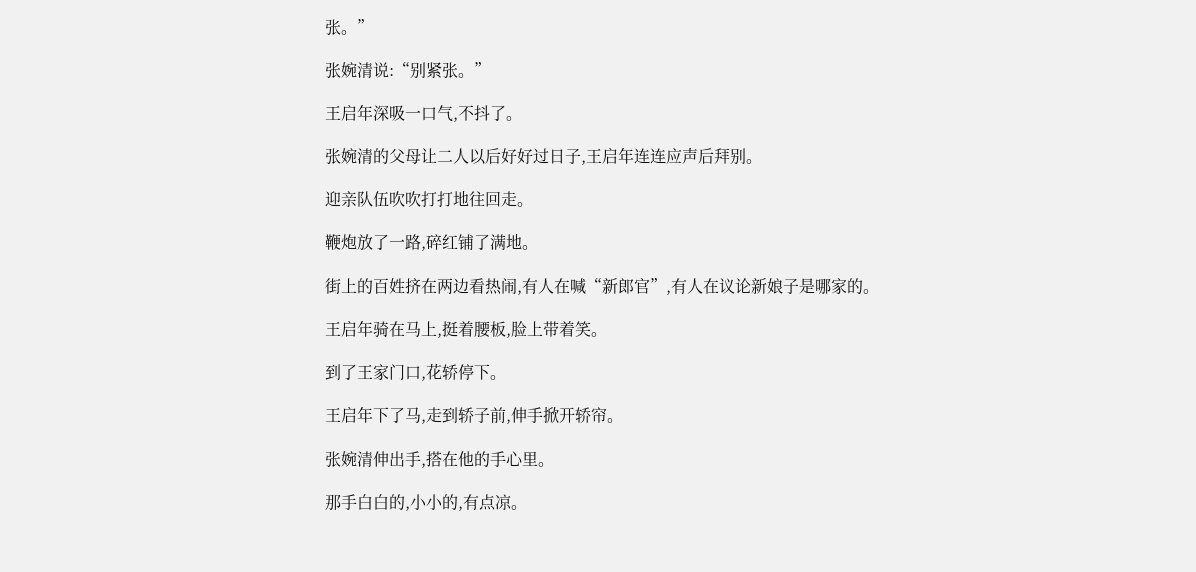张。”

张婉清说:“别紧张。”

王启年深吸一口气,不抖了。

张婉清的父母让二人以后好好过日子,王启年连连应声后拜别。

迎亲队伍吹吹打打地往回走。

鞭炮放了一路,碎红铺了满地。

街上的百姓挤在两边看热闹,有人在喊“新郎官”,有人在议论新娘子是哪家的。

王启年骑在马上,挺着腰板,脸上带着笑。

到了王家门口,花轿停下。

王启年下了马,走到轿子前,伸手掀开轿帘。

张婉清伸出手,搭在他的手心里。

那手白白的,小小的,有点凉。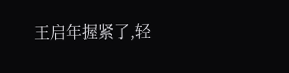王启年握紧了,轻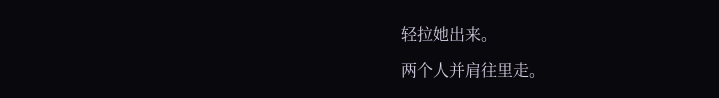轻拉她出来。

两个人并肩往里走。